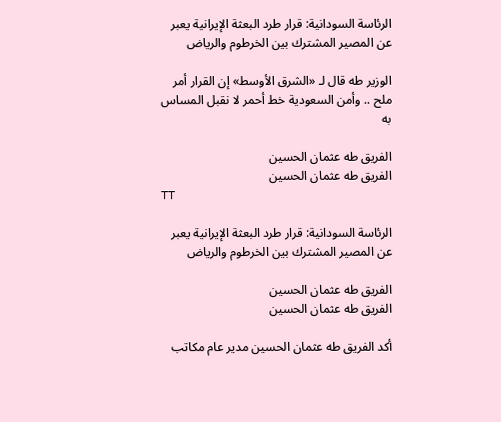الرئاسة السودانية: قرار طرد البعثة الإيرانية يعبر عن المصير المشترك بين الخرطوم والرياض

الوزير طه قال لـ «الشرق الأوسط» إن القرار أمر ملح .. وأمن السعودية خط أحمر لا نقبل المساس به

الفريق طه عثمان الحسين
الفريق طه عثمان الحسين
TT

الرئاسة السودانية: قرار طرد البعثة الإيرانية يعبر عن المصير المشترك بين الخرطوم والرياض

الفريق طه عثمان الحسين
الفريق طه عثمان الحسين

أكد الفريق طه عثمان الحسين مدير عام مكاتب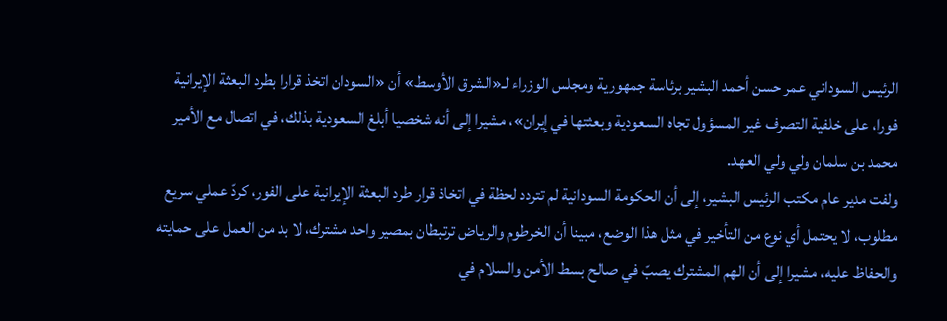الرئيس السوداني عمر حسن أحمد البشير برئاسة جمهورية ومجلس الوزراء لـ«الشرق الأوسط» أن «السودان اتخذ قرارا بطرد البعثة الإيرانية فورا، على خلفية التصرف غير المسؤول تجاه السعودية وبعثتها في إيران»، مشيرا إلى أنه شخصيا أبلغ السعودية بذلك، في اتصال مع الأمير محمد بن سلمان ولي ولي العهد.
ولفت مدير عام مكتب الرئيس البشير، إلى أن الحكومة السودانية لم تتردد لحظة في اتخاذ قرار طرد البعثة الإيرانية على الفور، كردّ عملي سريع مطلوب، لا يحتمل أي نوع من التأخير في مثل هذا الوضع، مبينا أن الخرطوم والرياض ترتبطان بمصير واحد مشترك، لا بد من العمل على حمايته والحفاظ عليه، مشيرا إلى أن الهم المشترك يصبّ في صالح بسط الأمن والسلام في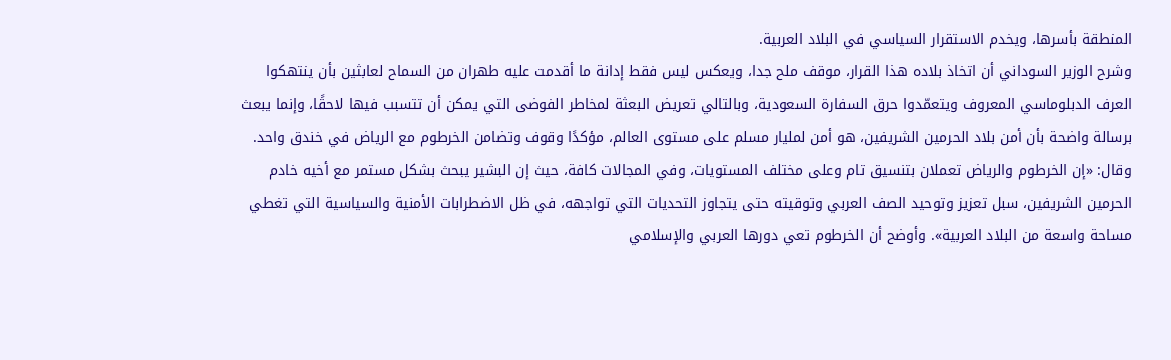المنطقة بأسرها، ويخدم الاستقرار السياسي في البلاد العربية.
وشرح الوزير السوداني أن اتخاذ بلاده هذا القرار، موقف ملح جدا، ويعكس ليس فقط إدانة ما أقدمت عليه طهران من السماح لعابثين بأن ينتهكوا العرف الدبلوماسي المعروف ويتعمّدوا حرق السفارة السعودية، وبالتالي تعريض البعثة لمخاطر الفوضى التي يمكن أن تتسبب فيها لاحقًا، وإنما يبعث برسالة واضحة بأن أمن بلاد الحرمين الشريفين، هو أمن لمليار مسلم على مستوى العالم، مؤكدًا وقوف وتضامن الخرطوم مع الرياض في خندق واحد.
وقال: «إن الخرطوم والرياض تعملان بتنسيق تام وعلى مختلف المستويات، وفي المجالات كافة، حيث إن البشير يبحث بشكل مستمر مع أخيه خادم الحرمين الشريفين، سبل تعزيز وتوحيد الصف العربي وتوقيته حتى يتجاوز التحديات التي تواجهه، في ظل الاضطرابات الأمنية والسياسية التي تغطي مساحة واسعة من البلاد العربية». وأوضح أن الخرطوم تعي دورها العربي والإسلامي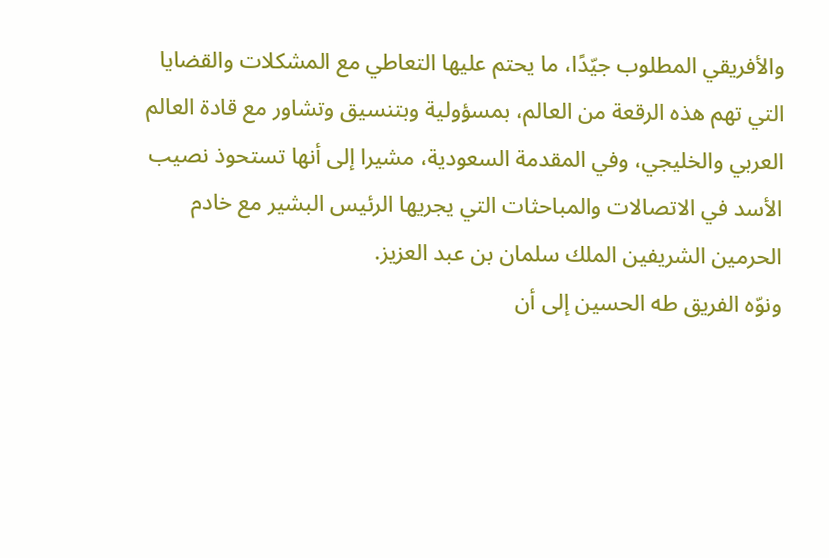والأفريقي المطلوب جيّدًا، ما يحتم عليها التعاطي مع المشكلات والقضايا التي تهم هذه الرقعة من العالم، بمسؤولية وبتنسيق وتشاور مع قادة العالم العربي والخليجي، وفي المقدمة السعودية، مشيرا إلى أنها تستحوذ نصيب الأسد في الاتصالات والمباحثات التي يجريها الرئيس البشير مع خادم الحرمين الشريفين الملك سلمان بن عبد العزيز.
ونوّه الفريق طه الحسين إلى أن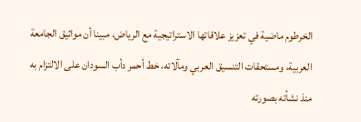الخرطوم ماضية في تعزيز علاقاتها الاستراتيجية مع الرياض، مبينا أن مواثيق الجامعة العربية، ومستحقات التنسيق العربي ومآلاته، خط أحمر دأب السودان على الالتزام به منذ نشأته بصورته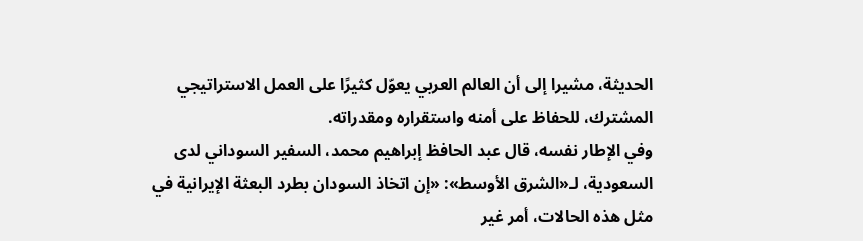الحديثة، مشيرا إلى أن العالم العربي يعوّل كثيرًا على العمل الاستراتيجي المشترك، للحفاظ على أمنه واستقراره ومقدراته.
وفي الإطار نفسه، قال عبد الحافظ إبراهيم محمد، السفير السوداني لدى السعودية، لـ«الشرق الأوسط»: «إن اتخاذ السودان بطرد البعثة الإيرانية في مثل هذه الحالات، أمر غير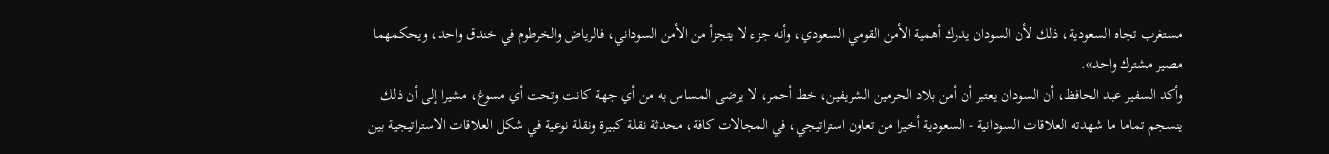مستغرب تجاه السعودية، ذلك لأن السودان يدرك أهمية الأمن القومي السعودي، وأنه جزء لا يتجزأ من الأمن السوداني، فالرياض والخرطوم في خندق واحد، ويحكمهما مصير مشترك واحد».
وأكد السفير عبد الحافظ، أن السودان يعتبر أن أمن بلاد الحرمين الشريفين، خط أحمر، لا يرضى المساس به من أي جهة كانت وتحت أي مسوغ، مشيرا إلى أن ذلك ينسجم تماما ما شهدته العلاقات السودانية - السعودية أخيرا من تعاون استراتيجي، في المجالات كافة، محدثة نقلة كبيرة ونقلة نوعية في شكل العلاقات الاستراتيجية بين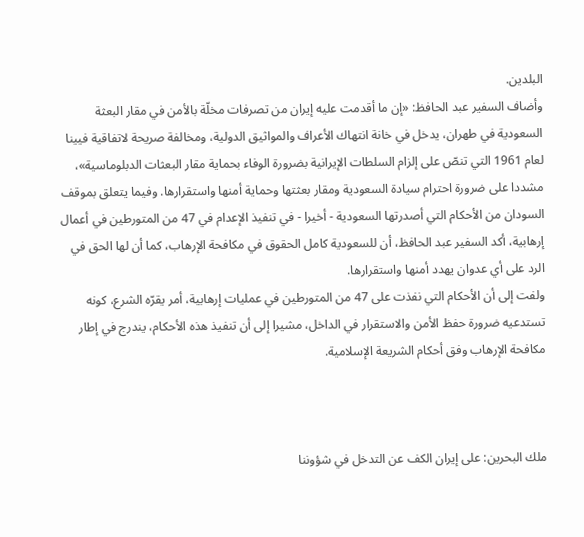البلدين.
وأضاف السفير عبد الحافظ: «إن ما أقدمت عليه إيران من تصرفات مخلّة بالأمن في مقار البعثة السعودية في طهران، يدخل في خانة انتهاك الأعراف والمواثيق الدولية، ومخالفة صريحة لاتفاقية فيينا لعام 1961 التي تنصّ على إلزام السلطات الإيرانية بضرورة الوفاء بحماية مقار البعثات الدبلوماسية»، مشددا على ضرورة احترام سيادة السعودية ومقار بعثتها وحماية أمنها واستقرارها. وفيما يتعلق بموقف السودان من الأحكام التي أصدرتها السعودية - أخيرا - في تنفيذ الإعدام في 47 من المتورطين في أعمال إرهابية، أكد السفير عبد الحافظ، أن للسعودية كامل الحقوق في مكافحة الإرهاب، كما أن لها الحق في الرد على أي عدوان يهدد أمنها واستقرارها.
ولفت إلى أن الأحكام التي نفذت على 47 من المتورطين في عمليات إرهابية، أمر يقرّه الشرع، كونه تستدعيه ضرورة حفظ الأمن والاستقرار في الداخل، مشيرا إلى أن تنفيذ هذه الأحكام، يندرج في إطار مكافحة الإرهاب وفق أحكام الشريعة الإسلامية.



ملك البحرين: على إيران الكف عن التدخل في شؤوننا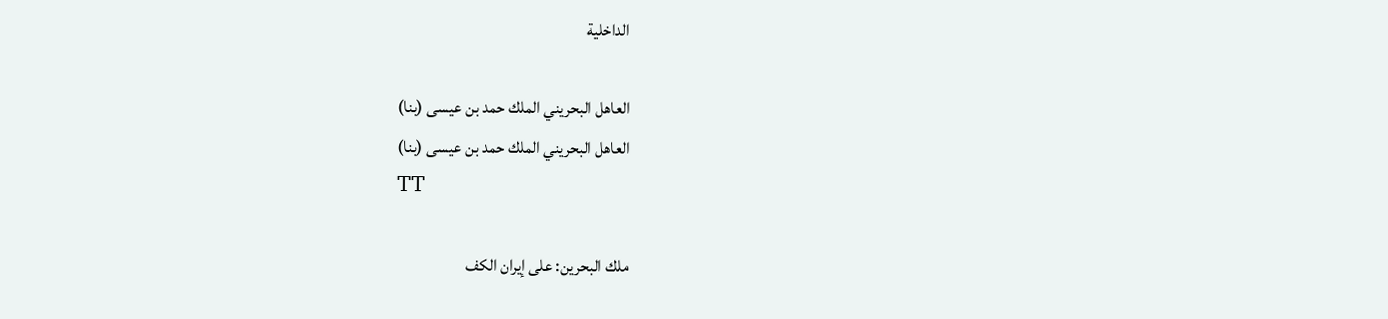الداخلية

العاهل البحريني الملك حمد بن عيسى (بنا)
العاهل البحريني الملك حمد بن عيسى (بنا)
TT

ملك البحرين: على إيران الكف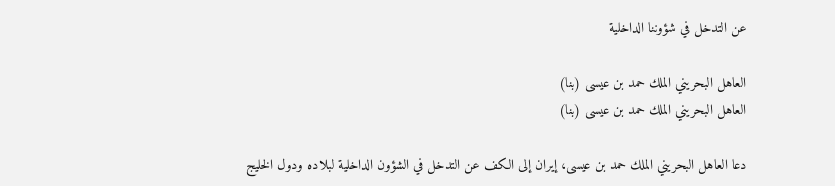عن التدخل في شؤوننا الداخلية

العاهل البحريني الملك حمد بن عيسى (بنا)
العاهل البحريني الملك حمد بن عيسى (بنا)

دعا العاهل البحريني الملك حمد بن عيسى، إيران إلى الكف عن التدخل في الشؤون الداخلية لبلاده ودول الخليج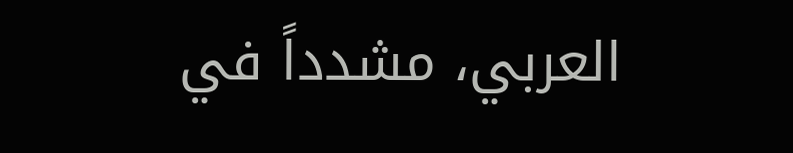العربي، مشدداً في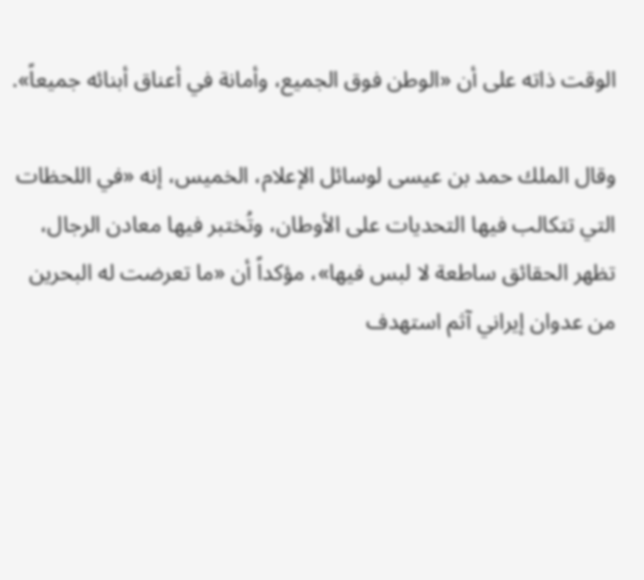الوقت ذاته على أن «الوطن فوق الجميع، وأمانة في أعناق أبنائه جميعاً».

وقال الملك حمد بن عيسى لوسائل الإعلام، الخميس، إنه «في اللحظات التي تتكالب فيها التحديات على الأوطان، وتُختبر فيها معادن الرجال، تظهر الحقائق ساطعة لا لبس فيها»، مؤكداً أن «ما تعرضت له البحرين من عدوان إيراني آثم استهدف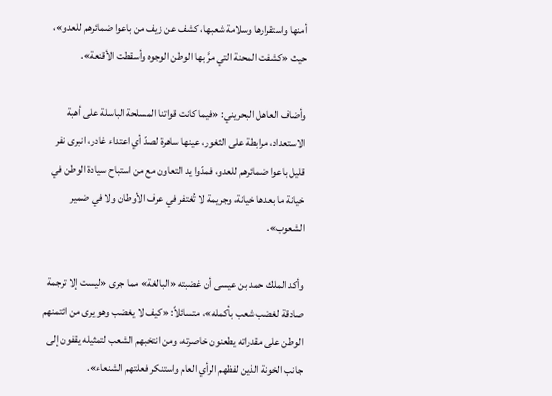أمنها واستقرارها وسلامة شعبها، كشف عن زيف من باعوا ضمائرهم للعدو»، حيث «كشفت المحنة التي مرَّ بها الوطن الوجوه وأسقطت الأقنعة».

وأضاف العاهل البحريني: «فيما كانت قواتنا المسلحة الباسلة على أهبة الاستعداد، مرابطة على الثغور، عينها ساهرة لصدّ أي اعتداء غادر، انبرى نفر قليل باعوا ضمائرهم للعدو، فمدّوا يد التعاون مع من استباح سيادة الوطن في خيانة ما بعدها خيانة، وجريمة لا تُغتفر في عرف الأوطان ولا في ضمير الشعوب».

وأكد الملك حمد بن عيسى أن غضبته «البالغة» مما جرى «ليست إلا ترجمة صادقة لغضب شعب بأكمله»، متسائلاً: «كيف لا يغضب وهو يرى من ائتمنهم الوطن على مقدراته يطعنون خاصرته، ومن انتخبهم الشعب لتمثيله يقفون إلى جانب الخونة الذين لفظهم الرأي العام واستنكر فعلتهم الشنعاء».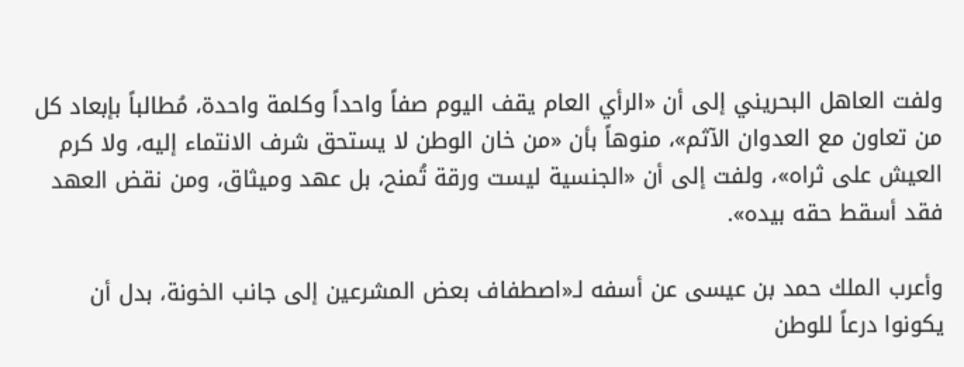ولفت العاهل البحريني إلى أن «الرأي العام يقف اليوم صفاً واحداً وكلمة واحدة، مُطالباً بإبعاد كل من تعاون مع العدوان الآثم»، منوهاً بأن «من خان الوطن لا يستحق شرف الانتماء إليه، ولا كرم العيش على ثراه»، ولفت إلى أن «الجنسية ليست ورقة تُمنح، بل عهد وميثاق، ومن نقض العهد فقد أسقط حقه بيده».

وأعرب الملك حمد بن عيسى عن أسفه لـ«اصطفاف بعض المشرعين إلى جانب الخونة، بدل أن يكونوا درعاً للوطن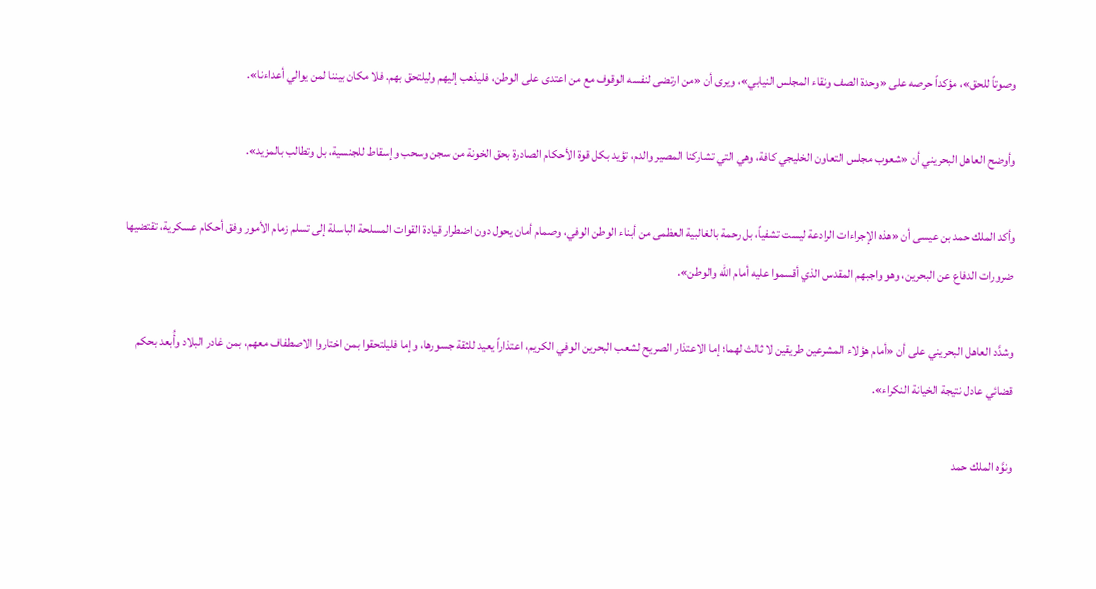وصوتاً للحق»، مؤكداً حرصه على «وحدة الصف ونقاء المجلس النيابي»، ويرى أن «من ارتضى لنفسه الوقوف مع من اعتدى على الوطن، فليذهب إليهم وليلتحق بهم. فلا مكان بيننا لمن يوالي أعداءنا».

وأوضح العاهل البحريني أن «شعوب مجلس التعاون الخليجي كافة، وهي التي تشاركنا المصير والدم، تؤيد بكل قوة الأحكام الصادرة بحق الخونة من سجن وسحب وإسقاط للجنسية، بل وتطالب بالمزيد».

وأكد الملك حمد بن عيسى أن «هذه الإجراءات الرادعة ليست تشفياً، بل رحمة بالغالبية العظمى من أبناء الوطن الوفي، وصمام أمان يحول دون اضطرار قيادة القوات المسلحة الباسلة إلى تسلم زمام الأمور وفق أحكام عسكرية، تقتضيها ضرورات الدفاع عن البحرين، وهو واجبهم المقدس الذي أقسموا عليه أمام الله والوطن».

وشدَّد العاهل البحريني على أن «أمام هؤلاء المشرعين طريقين لا ثالث لهما؛ إما الاعتذار الصريح لشعب البحرين الوفي الكريم، اعتذاراً يعيد للثقة جسورها، وإما فليلتحقوا بمن اختاروا الاصطفاف معهم، بمن غادر البلاد وأُبعد بحكم قضائي عادل نتيجة الخيانة النكراء».

ونوَّه الملك حمد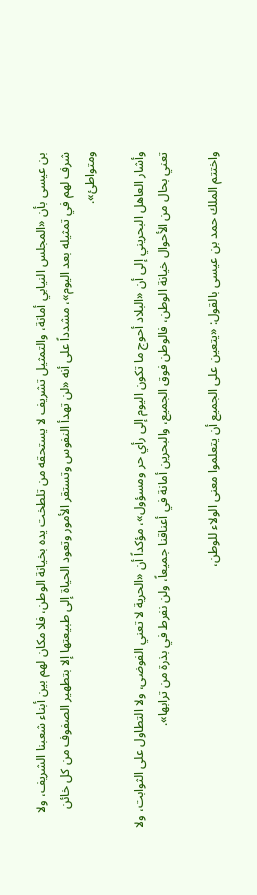بن عيسى بأن «المجلس النيابي أمانة، والتمثيل تشريف لا يستحقه من تلطخت يده بخيانة الوطن، فلا مكان لهم بين أبناء شعبنا الشريف، ولا شرف لهم في تمثيله بعد اليوم»، مشدداً على أنه «لن تهدأ النفوس وتستقر الأمور وتعود الحياة إلى طبيعتها إلا بتطهير الصفوف من كل خائن ومتواطئ».

وأشار العاهل البحريني إلى أن «البلاد أحوج ما تكون اليوم إلى رأي حر ومسؤول»، مؤكداً أن «الحرية لا تعني الفوضى، ولا التطاول على الثوابت، ولا تعني بحال من الأحوال خيانة الوطن، فالوطن فوق الجميع، والبحرين أمانة في أعناقنا جميعاً، ولن نفرط في بذرة من ترابها».

واختتم الملك حمد بن عيسى بالقول: «يتعين على الجميع أن يتعلموا معنى الولاء للوطن،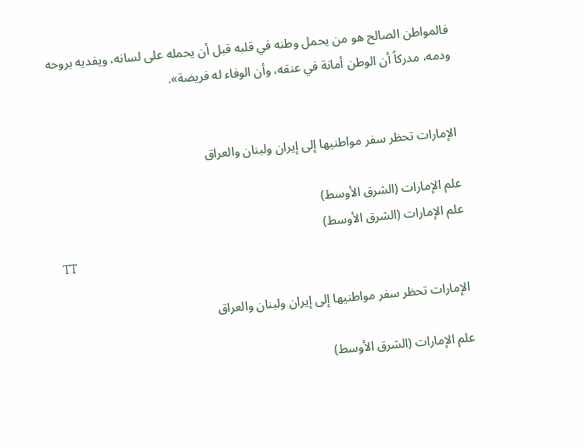فالمواطن الصالح هو من يحمل وطنه في قلبه قبل أن يحمله على لسانه، ويفديه بروحه ودمه، مدركاً أن الوطن أمانة في عنقه، وأن الوفاء له فريضة».


الإمارات تحظر سفر مواطنيها إلى إيران ولبنان والعراق

علم الإمارات (الشرق الأوسط)
علم الإمارات (الشرق الأوسط)
TT

الإمارات تحظر سفر مواطنيها إلى إيران ولبنان والعراق

علم الإمارات (الشرق الأوسط)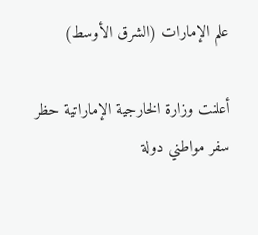علم الإمارات (الشرق الأوسط)

أعلنت وزارة الخارجية الإماراتية حظر سفر مواطني دولة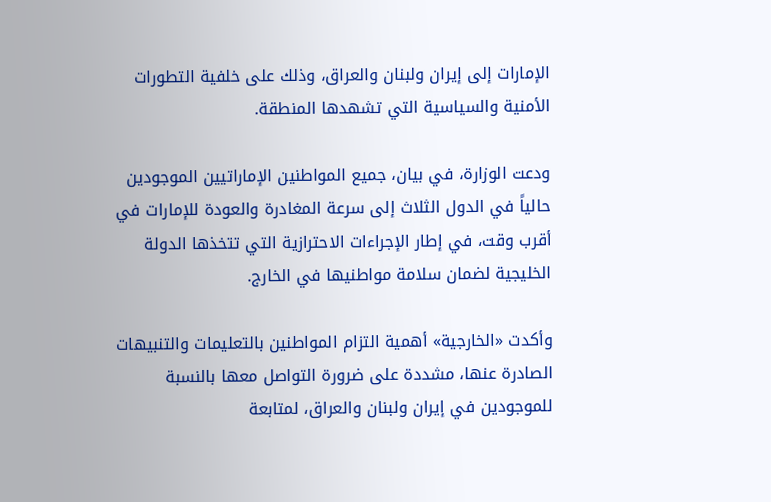الإمارات إلى إيران ولبنان والعراق، وذلك على خلفية التطورات الأمنية والسياسية التي تشهدها المنطقة.

ودعت الوزارة، في بيان، جميع المواطنين الإماراتيين الموجودين حالياً في الدول الثلاث إلى سرعة المغادرة والعودة للإمارات في أقرب وقت، في إطار الإجراءات الاحترازية التي تتخذها الدولة الخليجية لضمان سلامة مواطنيها في الخارج.

وأكدت «الخارجية» أهمية التزام المواطنين بالتعليمات والتنبيهات الصادرة عنها، مشددة على ضرورة التواصل معها بالنسبة للموجودين في إيران ولبنان والعراق، لمتابعة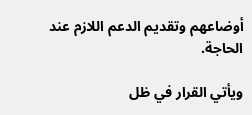أوضاعهم وتقديم الدعم اللازم عند الحاجة.

ويأتي القرار في ظل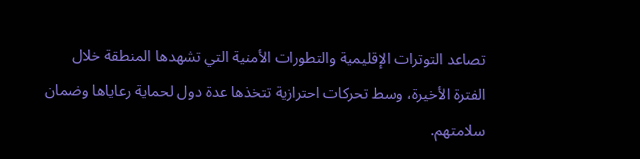تصاعد التوترات الإقليمية والتطورات الأمنية التي تشهدها المنطقة خلال الفترة الأخيرة، وسط تحركات احترازية تتخذها عدة دول لحماية رعاياها وضمان سلامتهم.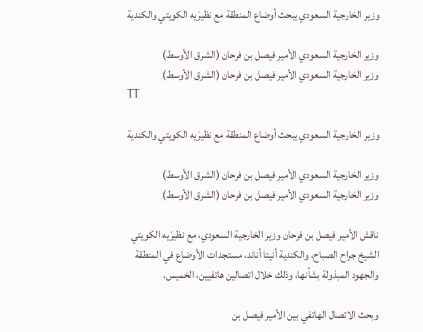وزير الخارجية السعودي يبحث أوضاع المنطقة مع نظيرَيه الكويتي والكندية

وزير الخارجية السعودي الأمير فيصل بن فرحان (الشرق الأوسط)
وزير الخارجية السعودي الأمير فيصل بن فرحان (الشرق الأوسط)
TT

وزير الخارجية السعودي يبحث أوضاع المنطقة مع نظيرَيه الكويتي والكندية

وزير الخارجية السعودي الأمير فيصل بن فرحان (الشرق الأوسط)
وزير الخارجية السعودي الأمير فيصل بن فرحان (الشرق الأوسط)

ناقش الأمير فيصل بن فرحان وزير الخارجية السعودي، مع نظيرَيه الكويتي الشيخ جراح الصباح، والكندية أنيتا أناند، مستجدات الأوضاع في المنطقة والجهود المبذولة بشأنها، وذلك خلال اتصالين هاتفيين، الخميس.

وبحث الاتصال الهاتفي بين الأمير فيصل بن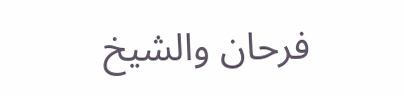فرحان والشيخ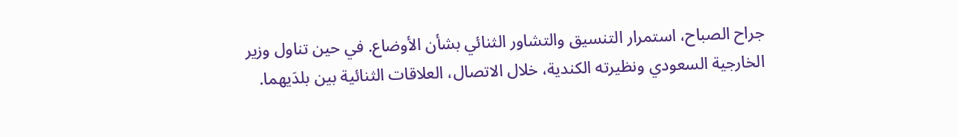جراح الصباح، استمرار التنسيق والتشاور الثنائي بشأن الأوضاع. في حين تناول وزير الخارجية السعودي ونظيرته الكندية، خلال الاتصال، العلاقات الثنائية بين بلدَيهما.